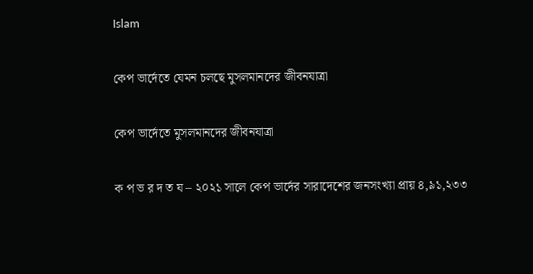Islam

কেপ ভার্দেতে যেমন চলছে মুসলমানদের জীবনযাত্রা

কেপ ভার্দেতে মুসলমানদের জীবনযাত্রা

ক প ভ র দ ত য – ২০২১ সালে কেপ ভার্দের সারাদেশের জনসংখ্যা প্রায় ৪,৯১,২৩৩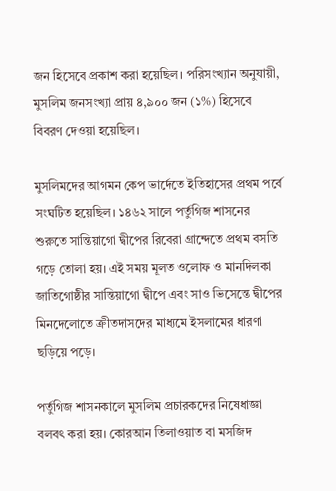জন হিসেবে প্রকাশ করা হয়েছিল। পরিসংখ্যান অনুযায়ী, মুসলিম জনসংখ্যা প্রায় ৪,৯০০ জন (১%) হিসেবে বিবরণ দেওয়া হয়েছিল।

মুসলিমদের আগমন কেপ ভার্দেতে ইতিহাসের প্রথম পর্বে সংঘটিত হয়েছিল। ১৪৬২ সালে পর্তুগিজ শাসনের শুরুতে সান্তিয়াগো দ্বীপের রিবেরা গ্রান্দেতে প্রথম বসতি গড়ে তোলা হয়। এই সময় মূলত ওলোফ ও মানদিলকা জাতিগোষ্ঠীর সান্তিয়াগো দ্বীপে এবং সাও ভিসেন্তে দ্বীপের মিনদেলোতে ক্রীতদাসদের মাধ্যমে ইসলামের ধারণা ছড়িয়ে পড়ে।

পর্তুগিজ শাসনকালে মুসলিম প্রচারকদের নিষেধাজ্ঞা বলবৎ করা হয়। কোরআন তিলাওয়াত বা মসজিদ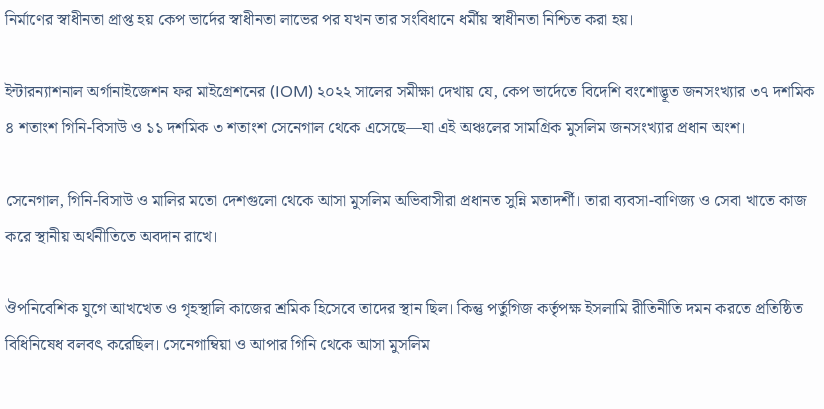নির্মাণের স্বাধীনতা প্রাপ্ত হয় কেপ ভার্দের স্বাধীনতা লাভের পর যখন তার সংবিধানে ধর্মীয় স্বাধীনতা নিশ্চিত করা হয়।

ইন্টারন্যাশনাল অর্গানাইজেশন ফর মাইগ্রেশনের (IOM) ২০২২ সালের সমীক্ষা দেখায় যে, কেপ ভার্দেতে বিদেশি বংশোদ্ভূত জনসংখ্যার ৩৭ দশমিক ৪ শতাংশ গিনি-বিসাউ ও ১১ দশমিক ৩ শতাংশ সেনেগাল থেকে এসেছে—যা এই অঞ্চলের সামগ্রিক মুসলিম জনসংখ্যার প্রধান অংশ।

সেনেগাল, গিনি-বিসাউ ও মালির মতো দেশগুলো থেকে আসা মুসলিম অভিবাসীরা প্রধানত সুন্নি মতাদর্শী। তারা ব্যবসা-বাণিজ্য ও সেবা খাতে কাজ করে স্থানীয় অর্থনীতিতে অবদান রাখে।

ঔপনিবেশিক যুগে আখখেত ও গৃহস্থালি কাজের শ্রমিক হিসেবে তাদের স্থান ছিল। কিন্তু পর্তুগিজ কর্তৃপক্ষ ইসলামি রীতিনীতি দমন করতে প্রতিষ্ঠিত বিধিনিষেধ বলবৎ করেছিল। সেনেগাম্বিয়া ও আপার গিনি থেকে আসা মুসলিম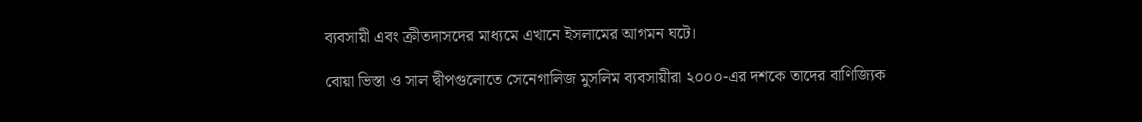ব্যবসায়ী এবং ক্রীতদাসদের মাধ্যমে এখানে ইসলামের আগমন ঘটে।

বোয়া ভিস্তা ও সাল দ্বীপগুলোতে সেনেগালিজ মুসলিম ব্যবসায়ীরা ২০০০-এর দশকে তাদের বাণিজ্যিক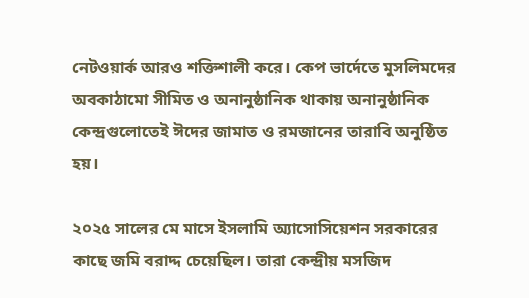নেটওয়ার্ক আরও শক্তিশালী করে। কেপ ভার্দেতে মুসলিমদের অবকাঠামো সীমিত ও অনানুষ্ঠানিক থাকায় অনানুষ্ঠানিক কেন্দ্রগুলোতেই ঈদের জামাত ও রমজানের তারাবি অনুষ্ঠিত হয়।

২০২৫ সালের মে মাসে ইসলামি অ্যাসোসিয়েশন সরকারের কাছে জমি বরাদ্দ চেয়েছিল। তারা কেন্দ্রীয় মসজিদ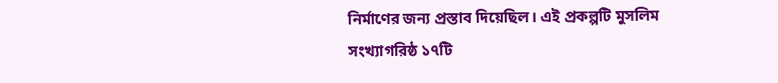নির্মাণের জন্য প্রস্তাব দিয়েছিল। এই প্রকল্পটি মুসলিম সংখ্যাগরিষ্ঠ ১৭টি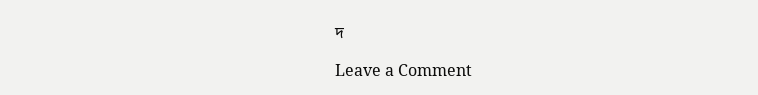দ

Leave a Comment